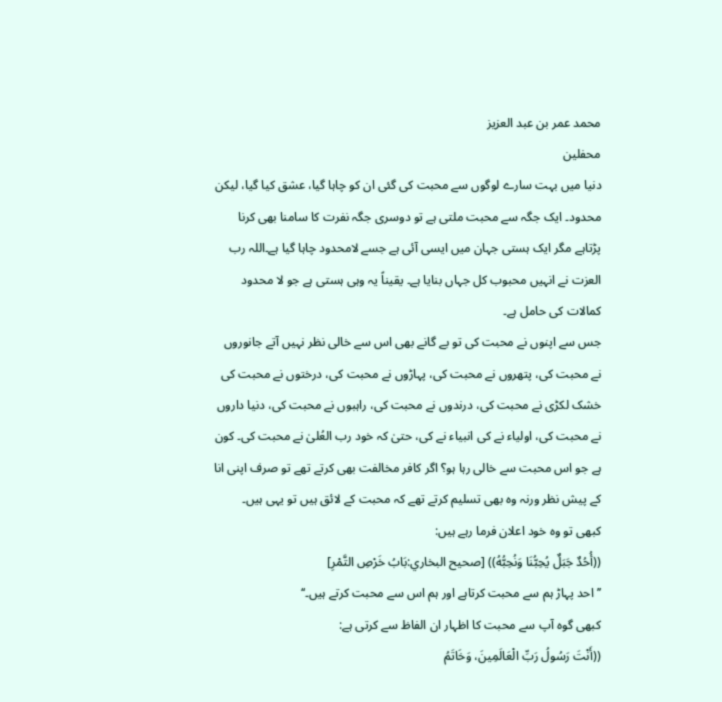محمد عمر بن عبد العزیز
محفلین
دنیا میں بہت سارے لوگوں سے محبت کی گئی ان کو چاہا گیا، عشق کیا گیا، لیکن محدود۔ ایک جگہ سے محبت ملتی ہے تو دوسری جگہ نفرت کا سامنا بھی کرنا پڑتاہے مگر ایک ہستی جہان میں ایسی آئی ہے جسے لامحدود چاہا گیا ہے۔اللہ رب العزت نے انہیں محبوب کل جہاں بنایا ہے۔ یقیناً یہ وہی ہستی ہے جو لا محدود کمالات کی حامل ہے۔
جس سے اپنوں نے محبت کی تو بے گانے بھی اس سے خالی نظر نہیں آتے جانوروں نے محبت کی، پتھروں نے محبت کی، پہاڑوں نے محبت کی، درختوں نے محبت کی خشک لکڑی نے محبت کی، درندوں نے محبت کی، راہبوں نے محبت کی، دنیا داروں نے محبت کی، اولیاء نے کی انبیاء نے کی، حتیٰ کہ خود رب العُلیٰ نے محبت کی۔ کون ہے جو اس محبت سے خالی رہا ہو؟ اگر کافر مخالفت بھی کرتے تھے تو صرف اپنی انا کے پیش نظر ورنہ وہ بھی تسلیم کرتے تھے کہ محبت کے لائق ہیں تو یہی ہیں۔
کبھی تو وہ خود اعلان فرما رہے ہیں:
((أُحُدٌ جَبَلٌ يُحِبُّنَا وَنُحِبُّهُ)) [صحيح البخاري:بَابُ خَرْصِ التَّمْرِ]
’’احد پہاڑ ہم سے محبت کرتاہے اور ہم اس سے محبت کرتے ہیں۔‘‘
کبھی گوہ آپ سے محبت کا اظہار ان الفاظ سے کرتی ہے:
((أَنْتَ رَسُولُ رَبِّ الْعَالَمِينَ، وَخَاتَمُ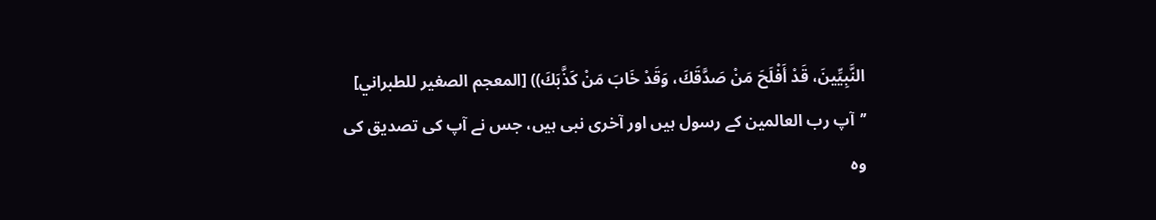النَّبِيِّينَ، قَدْ أَفْلَحَ مَنْ صَدَّقَكَ، وَقَدْ خَابَ مَنْ كَذَّبَكَ)) [المعجم الصغير للطبراني]
’’آپ رب العالمین کے رسول ہیں اور آخری نبی ہیں، جس نے آپ کی تصدیق کی وہ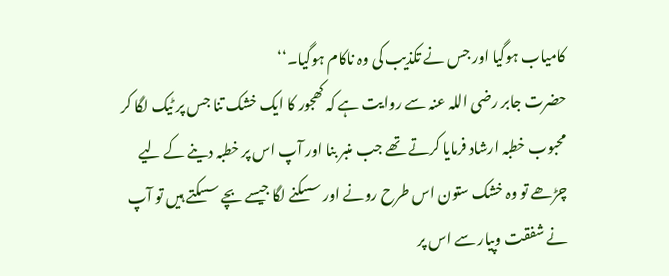کامیاب ہوگیا اور جس نے تکذیب کی وہ ناکام ہوگیا۔‘‘
حضرت جابر رضی اللہ عنہ سے روایت ہے کہ کھجور کا ایک خشک تنا جس پر ٹیک لگا کر محبوب خطبہ ارشاد فرمایا کرتے تھے جب منبر بنا اور آپ اس پر خطبہ دینے کے لیے چڑھے تو وہ خشک ستون اس طرح رونے اور سسکنے لگا جیسے بچے سسکتے ہیں تو آپ نے شفقت وپیار سے اس پر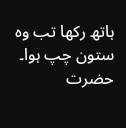ہاتھ رکھا تب وہ ستون چپ ہوا۔
حضرت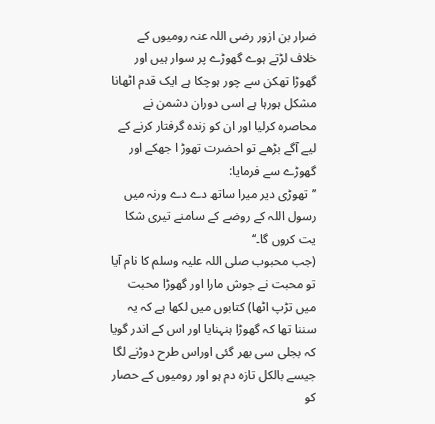ضرار بن ازور رضی اللہ عنہ رومیوں کے خلاف لڑتے ہوے گھوڑے پر سوار ہیں اور گھوڑا تھکن سے چور ہوچکا ہے ایک قدم اٹھانا مشکل ہورہا ہے اسی دوران دشمن نے محاصرہ کرلیا اور ان کو زندہ گرفتار کرنے کے لیے آگے بڑھے تو احضرت تھوڑ ا جھکے اور گھوڑے سے فرمایا:
’’تھوڑی دیر میرا ساتھ دے دے ورنہ میں رسول اللہ کے روضے کے سامنے تیری شکا یت کروں گا۔‘‘
(جب محبوب صلی اللہ علیہ وسلم کا نام آیا تو محبت نے جوش مارا اور گھوڑا محبت میں تڑپ اٹھا) کتابوں میں لکھا ہے کہ یہ سننا تھا کہ گھوڑا ہنہنایا اور اس کے اندر گویا کہ بجلی سی بھر گئی اوراس طرح دوڑنے لگا جیسے بالکل تازہ دم ہو اور رومیوں کے حصار کو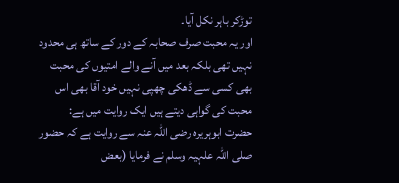توڑکر باہر نکل آیا۔
اور یہ محبت صرف صحابہ کے دور کے ساتھ ہی محدود نہیں تھی بلکہ بعد میں آنے والے امتیوں کی محبت بھی کسی سے ڈھکی چھپی نہیں خود آقا بھی اس محبت کی گواہی دیتے ہیں ایک روایت میں ہے:
حضرت ابوہریرہ رضی اللہ عنہ سے روایت ہے کہ حضور صلی اللہ علہیہ وسلم نے فرمایا (بعض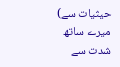حیثیات سے) میرے ساتھ شدت سے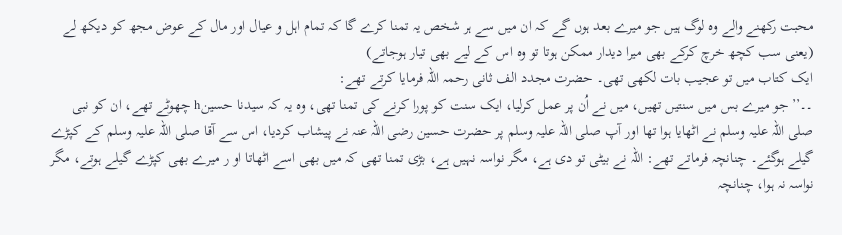محبت رکھنے والے وہ لوگ ہیں جو میرے بعد ہوں گے کہ ان میں سے ہر شخص یہ تمنا کرے گا کہ تمام اہل و عیال اور مال کے عوض مجھ کو دیکھ لے (یعنی سب کچھ خرچ کرکے بھی میرا دیدار ممکن ہوتا تو وہ اس کے لیے بھی تیار ہوجاتے)
ایک کتاب میں تو عجیب بات لکھی تھی۔ حضرت مجدد الف ثانی رحمہ اللہ فرمایا کرتے تھے:
۔۔’’جو میرے بس میں سنتیں تھیں، میں نے اُن پر عمل کرلیا، ایک سنت کو پورا کرنے کی تمنا تھی، وہ یہ کہ سیدنا حسینh چھوٹے تھے، ان کو نبی صلی اللہ علیہ وسلم نے اٹھایا ہوا تھا اور آپ صلی اللہ علیہ وسلم پر حضرت حسین رضی اللہ عنہ نے پیشاب کردیا، اس سے آقا صلی اللہ علیہ وسلم کے کپڑے گیلے ہوگئے۔ چنانچہ فرماتے تھے: اللہ نے بیٹی تو دی ہے، مگر نواسہ نہیں ہے، بڑی تمنا تھی کہ میں بھی اسے اٹھاتا او ر میرے بھی کپڑے گیلے ہوتے، مگر نواسہ نہ ہوا، چنانچہ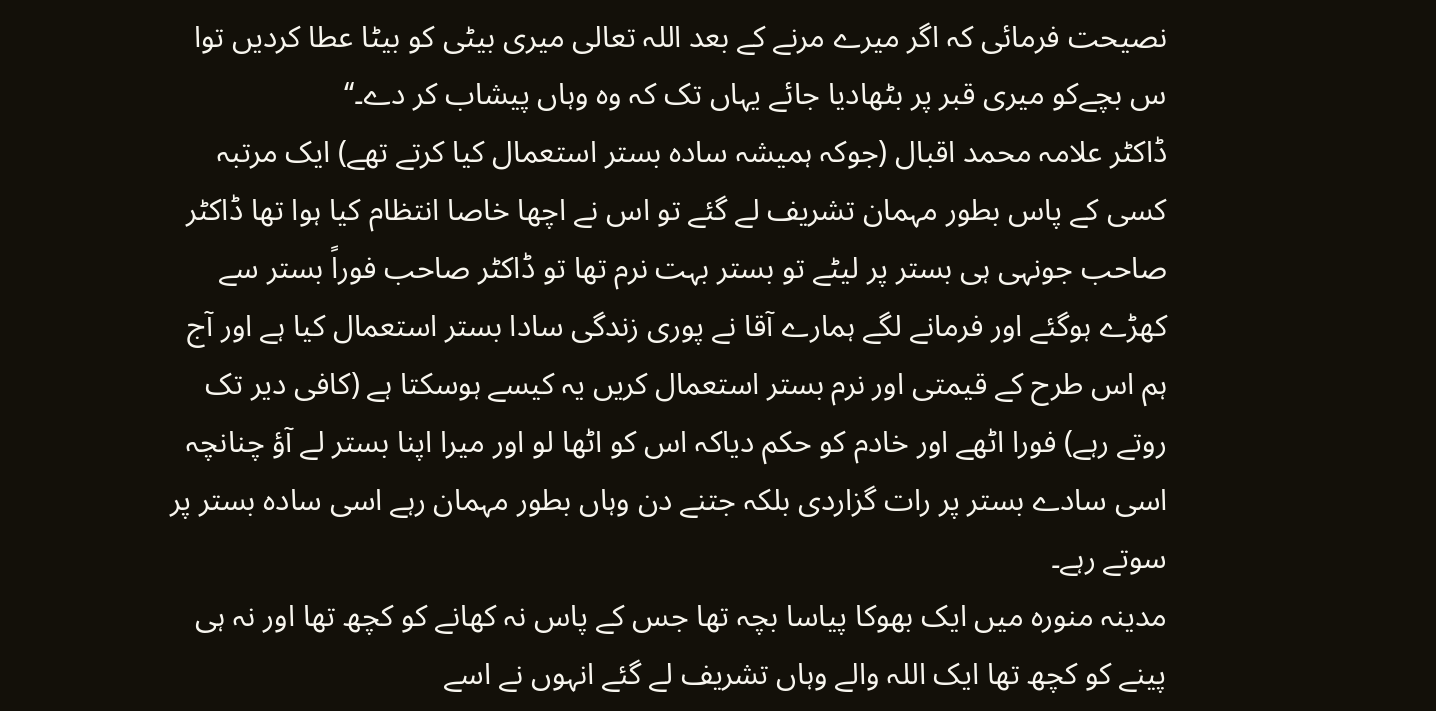نصیحت فرمائی کہ اگر میرے مرنے کے بعد اللہ تعالی میری بیٹی کو بیٹا عطا کردیں توا س بچےکو میری قبر پر بٹھادیا جائے یہاں تک کہ وہ وہاں پیشاب کر دے۔‘‘
ڈاکٹر علامہ محمد اقبال (جوکہ ہمیشہ سادہ بستر استعمال کیا کرتے تھے) ایک مرتبہ کسی کے پاس بطور مہمان تشریف لے گئے تو اس نے اچھا خاصا انتظام کیا ہوا تھا ڈاکٹر صاحب جونہی ہی بستر پر لیٹے تو بستر بہت نرم تھا تو ڈاکٹر صاحب فوراً بستر سے کھڑے ہوگئے اور فرمانے لگے ہمارے آقا نے پوری زندگی سادا بستر استعمال کیا ہے اور آج ہم اس طرح کے قیمتی اور نرم بستر استعمال کریں یہ کیسے ہوسکتا ہے (کافی دیر تک روتے رہے) فورا اٹھے اور خادم کو حکم دیاکہ اس کو اٹھا لو اور میرا اپنا بستر لے آؤ چنانچہ اسی سادے بستر پر رات گزاردی بلکہ جتنے دن وہاں بطور مہمان رہے اسی سادہ بستر پر سوتے رہے۔
مدینہ منورہ میں ایک بھوکا پیاسا بچہ تھا جس کے پاس نہ کھانے کو کچھ تھا اور نہ ہی پینے کو کچھ تھا ایک اللہ والے وہاں تشریف لے گئے انہوں نے اسے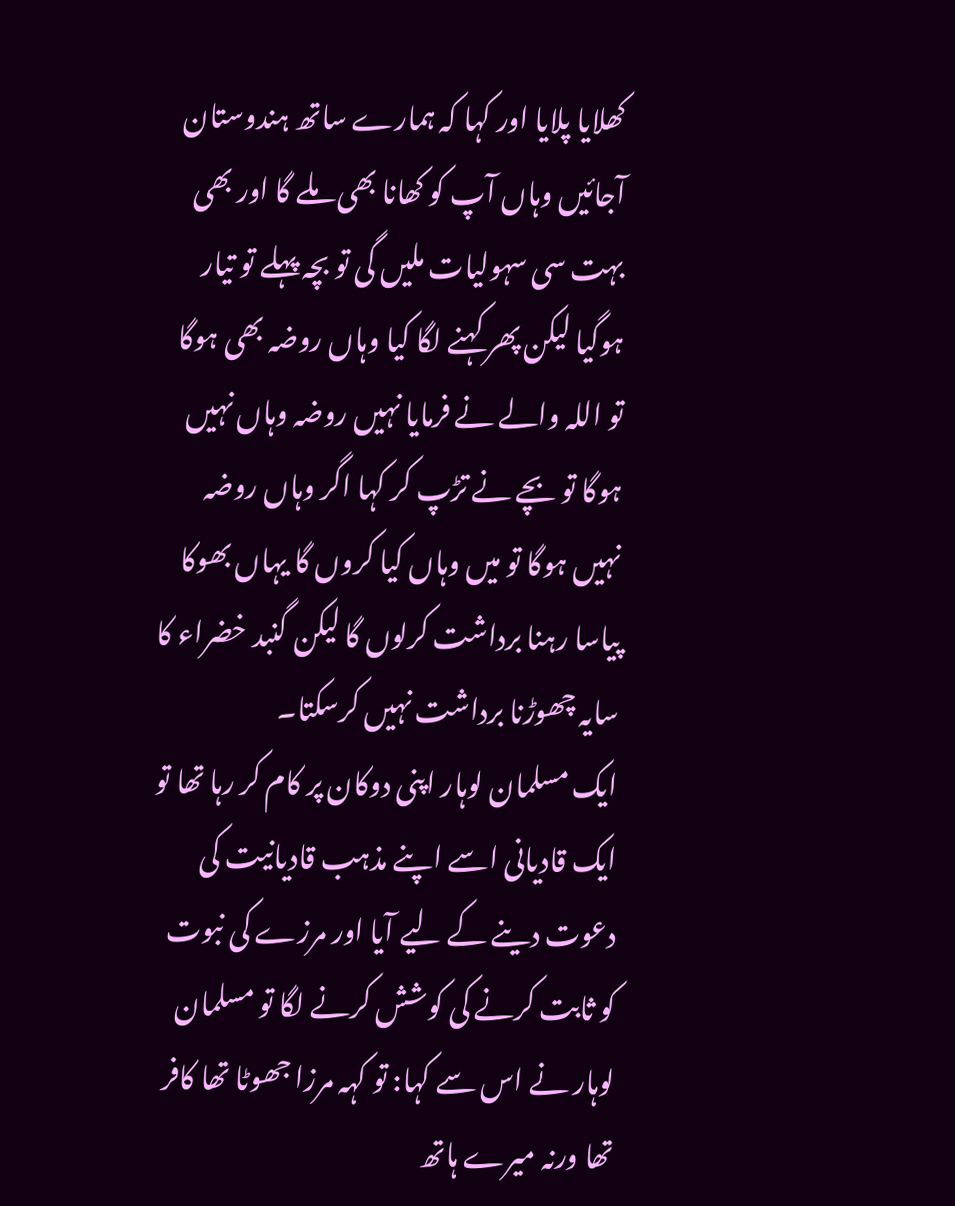کھلایا پلایا اور کہا کہ ہمارے ساتھ ہندوستان آجائیں وہاں آپ کو کھانا بھی ملے گا اور بھی بہت سی سہولیات ملیں گی تو بچہ پہلے تو تیار ہوگیا لیکن پھر کہنے لگا کیا وہاں روضہ بھی ہوگا تو اللہ والے نے فرمایا نہیں روضہ وہاں نہیں ہوگا تو بچے نے تڑپ کر کہا اگر وہاں روضہ نہیں ہوگا تو میں وہاں کیا کروں گا یہاں بھوکا پیاسا رہنا برداشت کرلوں گا لیکن گنبد خضراء کا سایہ چھوڑنا برداشت نہیں کرسکتا۔
ایک مسلمان لوہار اپنی دوکان پر کام کر رہا تھا تو ایک قادیانی اسے اپنے مذہب قادیانیت کی دعوت دینے کے لیے آیا اور مرزے کی نبوت کو ثابت کرنے کی کوشش کرنے لگا تو مسلمان لوہار نے اس سے کہا: تو کہہ مرزا جھوٹا تھا کافر تھا ورنہ میرے ہاتھ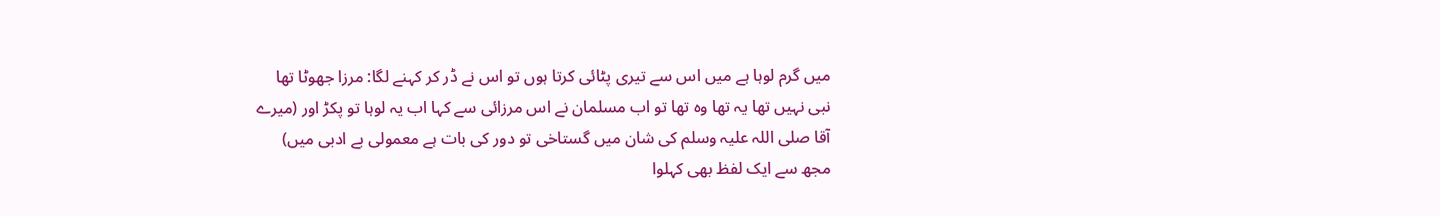میں گرم لوہا ہے میں اس سے تیری پٹائی کرتا ہوں تو اس نے ڈر کر کہنے لگا: مرزا جھوٹا تھا نبی نہیں تھا یہ تھا وہ تھا تو اب مسلمان نے اس مرزائی سے کہا اب یہ لوہا تو پکڑ اور (میرے آقا صلی اللہ علیہ وسلم کی شان میں گستاخی تو دور کی بات ہے معمولی بے ادبی میں) مجھ سے ایک لفظ بھی کہلوا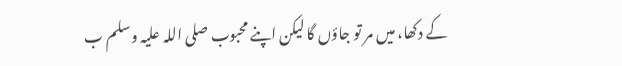کے دکھا، میں مر تو جاؤں گا لیکن اپنے محبوب صلی اللہ علیہ وسلم ب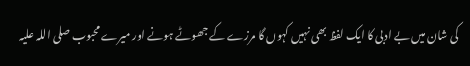کی شان میں بے ادبی کا ایک لفظ بھی نہیں کہوں گا مرزے کے جھوٹے ہونے اور میرے محبوب صلی اللہ علیہ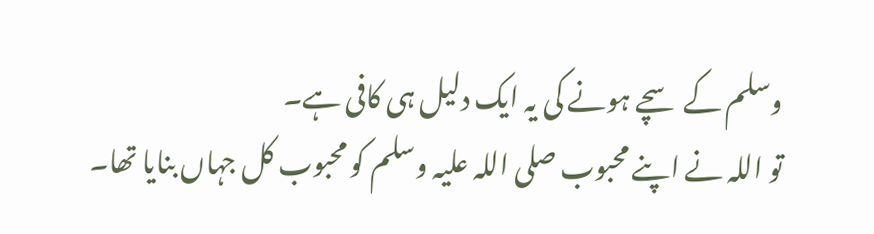وسلم کے سچے ہونے کی یہ ایک دلیل ہی کافی ہے۔
تو اللہ نے اپنے محبوب صلی اللہ علیہ وسلم کو محبوب کل جہاں بنایا تھا۔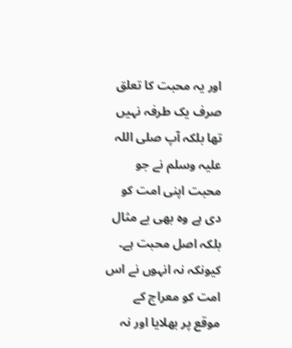اور یہ محبت کا تعلق صرف یک طرفہ نہیں تھا بلکہ آپ صلی اللہ علیہ وسلم نے جو محبت اپنی امت کو دی ہے وہ بھی بے مثال بلکہ اصل محبت ہے۔ کیونکہ نہ انہوں نے اس امت کو معراج کے موقع پر بھلایا اور نہ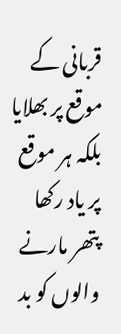قربانی کے موقع پر بھلایا بلکہ ہر موقع پر یاد رکھا پتھر مارنے والوں کو بد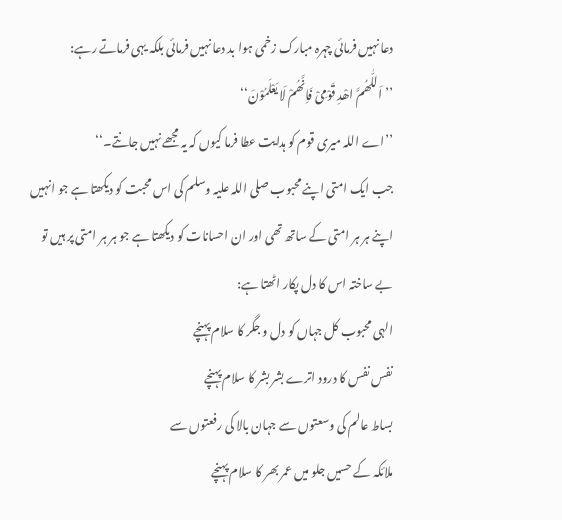دعا نہیں فرمائی چہرہ مبارک زخمی ہوا بد دعا نہیں فرمائی بلکہ یہی فرماتے رہے:
’’اَللّٰھُمَّ اھْدِ قَوْمِیْ فَاِنَّھُمْ لَا یَعْلَمُوْنَ‘‘
’’اے اللہ میری قوم کو ہدایت عطا فرما کیوں کہ یہ مجھے نہیں جانتے۔‘‘
جب ایک امتی اپنے محبوب صلی اللہ علیہ وسلم کی اس محبت کو دیکھتا ہے جو انہیں اپنے ہر ہر امتی کے ساتھ تھی اور ان احسانات کو دیکھتا ہے جو ہر ہر امتی پر ہیں تو بے ساختہ اس کا دل پکار اٹھتا ہے:
الہی محبوب کل جہاں کو دل و جگر کا سلام پہنچے
نفس نفس کا درود اترے بشر بشر کا سلام پہنچے
بساط عالم کی وسعتوں سے جہان بالا کی رفعتوں سے
ملائکہ کے حسیں جلو میں عمر بھر کا سلام پہنچے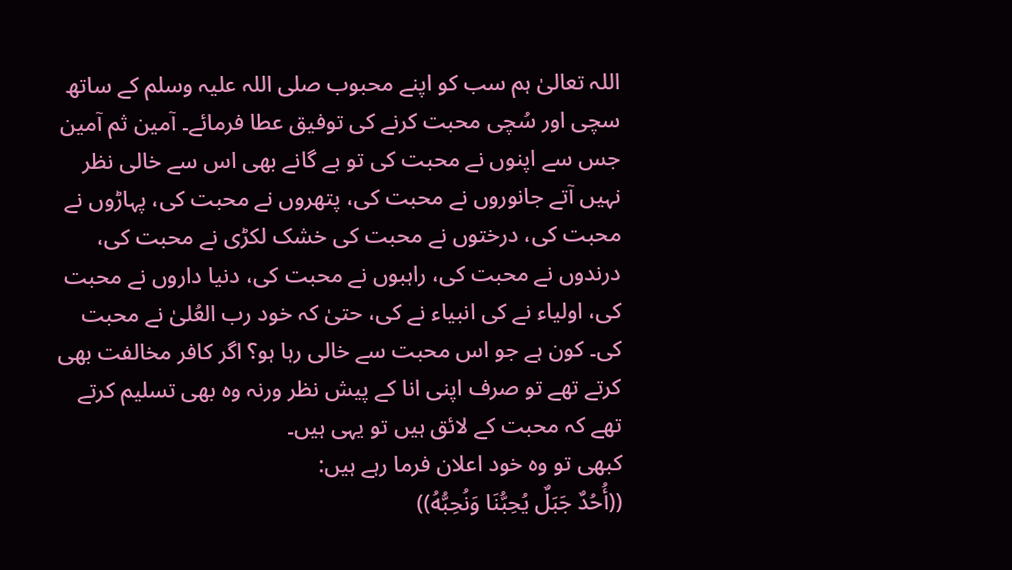اللہ تعالیٰ ہم سب کو اپنے محبوب صلی اللہ علیہ وسلم کے ساتھ سچی اور سُچی محبت کرنے کی توفیق عطا فرمائے۔ آمین ثم آمین
جس سے اپنوں نے محبت کی تو بے گانے بھی اس سے خالی نظر نہیں آتے جانوروں نے محبت کی، پتھروں نے محبت کی، پہاڑوں نے محبت کی، درختوں نے محبت کی خشک لکڑی نے محبت کی، درندوں نے محبت کی، راہبوں نے محبت کی، دنیا داروں نے محبت کی، اولیاء نے کی انبیاء نے کی، حتیٰ کہ خود رب العُلیٰ نے محبت کی۔ کون ہے جو اس محبت سے خالی رہا ہو؟ اگر کافر مخالفت بھی کرتے تھے تو صرف اپنی انا کے پیش نظر ورنہ وہ بھی تسلیم کرتے تھے کہ محبت کے لائق ہیں تو یہی ہیں۔
کبھی تو وہ خود اعلان فرما رہے ہیں:
((أُحُدٌ جَبَلٌ يُحِبُّنَا وَنُحِبُّهُ))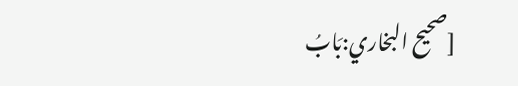[صحيح البخاري:بَابُ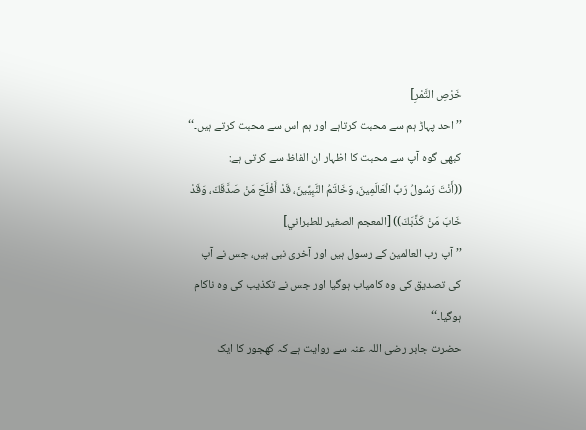خَرْصِ التَّمْرِ]
’’احد پہاڑ ہم سے محبت کرتاہے اور ہم اس سے محبت کرتے ہیں۔‘‘
کبھی گوہ آپ سے محبت کا اظہار ان الفاظ سے کرتی ہے:
((أَنْتَ رَسُولُ رَبِّ الْعَالَمِينَ، وَخَاتَمُ النَّبِيِّينَ، قَدْ أَفْلَحَ مَنْ صَدَّقَكَ، وَقَدْ خَابَ مَنْ كَذَّبَكَ)) [المعجم الصغير للطبراني]
’’آپ رب العالمین کے رسول ہیں اور آخری نبی ہیں، جس نے آپ کی تصدیق کی وہ کامیاب ہوگیا اور جس نے تکذیب کی وہ ناکام ہوگیا۔‘‘
حضرت جابر رضی اللہ عنہ سے روایت ہے کہ کھجور کا ایک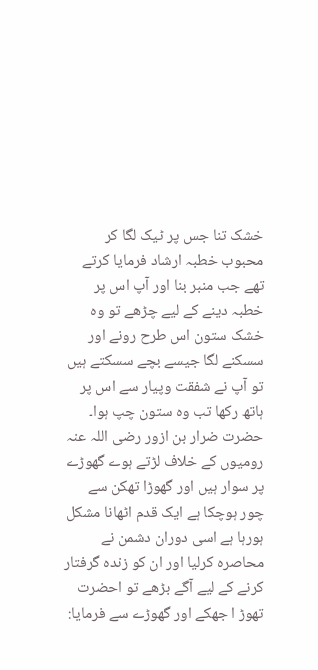خشک تنا جس پر ٹیک لگا کر محبوب خطبہ ارشاد فرمایا کرتے تھے جب منبر بنا اور آپ اس پر خطبہ دینے کے لیے چڑھے تو وہ خشک ستون اس طرح رونے اور سسکنے لگا جیسے بچے سسکتے ہیں تو آپ نے شفقت وپیار سے اس پر ہاتھ رکھا تب وہ ستون چپ ہوا۔
حضرت ضرار بن ازور رضی اللہ عنہ رومیوں کے خلاف لڑتے ہوے گھوڑے پر سوار ہیں اور گھوڑا تھکن سے چور ہوچکا ہے ایک قدم اٹھانا مشکل ہورہا ہے اسی دوران دشمن نے محاصرہ کرلیا اور ان کو زندہ گرفتار کرنے کے لیے آگے بڑھے تو احضرت تھوڑ ا جھکے اور گھوڑے سے فرمایا: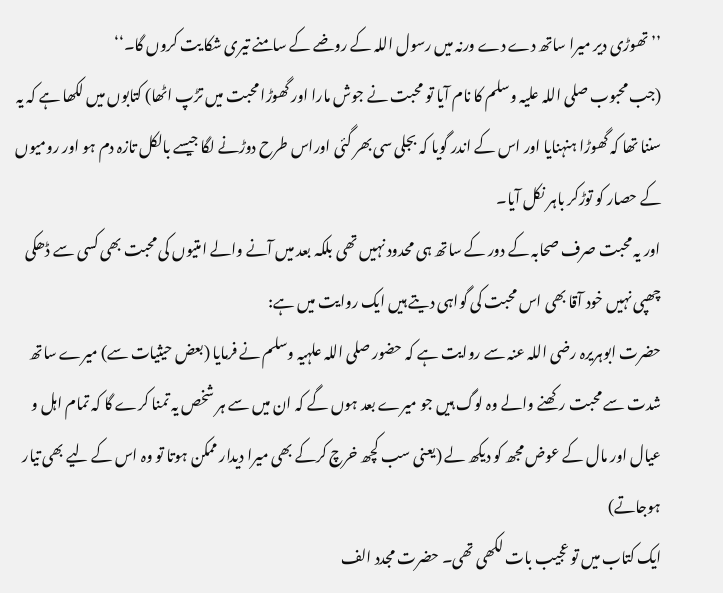’’تھوڑی دیر میرا ساتھ دے دے ورنہ میں رسول اللہ کے روضے کے سامنے تیری شکا یت کروں گا۔‘‘
(جب محبوب صلی اللہ علیہ وسلم کا نام آیا تو محبت نے جوش مارا اور گھوڑا محبت میں تڑپ اٹھا) کتابوں میں لکھا ہے کہ یہ سننا تھا کہ گھوڑا ہنہنایا اور اس کے اندر گویا کہ بجلی سی بھر گئی اوراس طرح دوڑنے لگا جیسے بالکل تازہ دم ہو اور رومیوں کے حصار کو توڑکر باہر نکل آیا۔
اور یہ محبت صرف صحابہ کے دور کے ساتھ ہی محدود نہیں تھی بلکہ بعد میں آنے والے امتیوں کی محبت بھی کسی سے ڈھکی چھپی نہیں خود آقا بھی اس محبت کی گواہی دیتے ہیں ایک روایت میں ہے:
حضرت ابوہریرہ رضی اللہ عنہ سے روایت ہے کہ حضور صلی اللہ علہیہ وسلم نے فرمایا (بعض حیثیات سے) میرے ساتھ شدت سے محبت رکھنے والے وہ لوگ ہیں جو میرے بعد ہوں گے کہ ان میں سے ہر شخص یہ تمنا کرے گا کہ تمام اہل و عیال اور مال کے عوض مجھ کو دیکھ لے (یعنی سب کچھ خرچ کرکے بھی میرا دیدار ممکن ہوتا تو وہ اس کے لیے بھی تیار ہوجاتے)
ایک کتاب میں تو عجیب بات لکھی تھی۔ حضرت مجدد الف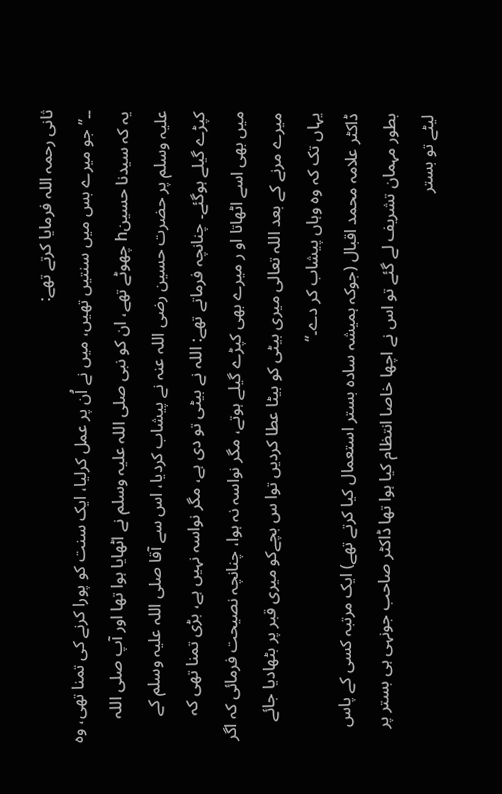ثانی رحمہ اللہ فرمایا کرتے تھے:
۔۔’’جو میرے بس میں سنتیں تھیں، میں نے اُن پر عمل کرلیا، ایک سنت کو پورا کرنے کی تمنا تھی، وہ یہ کہ سیدنا حسینh چھوٹے تھے، ان کو نبی صلی اللہ علیہ وسلم نے اٹھایا ہوا تھا اور آپ صلی اللہ علیہ وسلم پر حضرت حسین رضی اللہ عنہ نے پیشاب کردیا، اس سے آقا صلی اللہ علیہ وسلم کے کپڑے گیلے ہوگئے۔ چنانچہ فرماتے تھے: اللہ نے بیٹی تو دی ہے، مگر نواسہ نہیں ہے، بڑی تمنا تھی کہ میں بھی اسے اٹھاتا او ر میرے بھی کپڑے گیلے ہوتے، مگر نواسہ نہ ہوا، چنانچہ نصیحت فرمائی کہ اگر میرے مرنے کے بعد اللہ تعالی میری بیٹی کو بیٹا عطا کردیں توا س بچےکو میری قبر پر بٹھادیا جائے یہاں تک کہ وہ وہاں پیشاب کر دے۔‘‘
ڈاکٹر علامہ محمد اقبال (جوکہ ہمیشہ سادہ بستر استعمال کیا کرتے تھے) ایک مرتبہ کسی کے پاس بطور مہمان تشریف لے گئے تو اس نے اچھا خاصا انتظام کیا ہوا تھا ڈاکٹر صاحب جونہی ہی بستر پر لیٹے تو بستر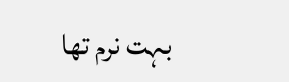بہت نرم تھا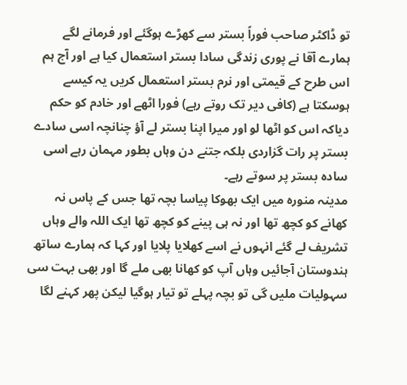تو ڈاکٹر صاحب فوراً بستر سے کھڑے ہوگئے اور فرمانے لگے ہمارے آقا نے پوری زندگی سادا بستر استعمال کیا ہے اور آج ہم اس طرح کے قیمتی اور نرم بستر استعمال کریں یہ کیسے ہوسکتا ہے (کافی دیر تک روتے رہے) فورا اٹھے اور خادم کو حکم دیاکہ اس کو اٹھا لو اور میرا اپنا بستر لے آؤ چنانچہ اسی سادے بستر پر رات گزاردی بلکہ جتنے دن وہاں بطور مہمان رہے اسی سادہ بستر پر سوتے رہے۔
مدینہ منورہ میں ایک بھوکا پیاسا بچہ تھا جس کے پاس نہ کھانے کو کچھ تھا اور نہ ہی پینے کو کچھ تھا ایک اللہ والے وہاں تشریف لے گئے انہوں نے اسے کھلایا پلایا اور کہا کہ ہمارے ساتھ ہندوستان آجائیں وہاں آپ کو کھانا بھی ملے گا اور بھی بہت سی سہولیات ملیں گی تو بچہ پہلے تو تیار ہوگیا لیکن پھر کہنے لگا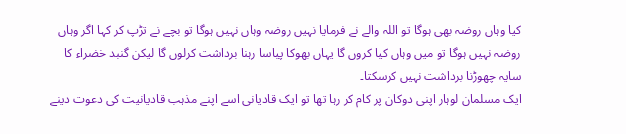کیا وہاں روضہ بھی ہوگا تو اللہ والے نے فرمایا نہیں روضہ وہاں نہیں ہوگا تو بچے نے تڑپ کر کہا اگر وہاں روضہ نہیں ہوگا تو میں وہاں کیا کروں گا یہاں بھوکا پیاسا رہنا برداشت کرلوں گا لیکن گنبد خضراء کا سایہ چھوڑنا برداشت نہیں کرسکتا۔
ایک مسلمان لوہار اپنی دوکان پر کام کر رہا تھا تو ایک قادیانی اسے اپنے مذہب قادیانیت کی دعوت دینے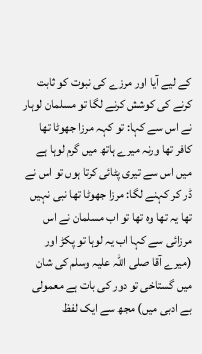کے لیے آیا اور مرزے کی نبوت کو ثابت کرنے کی کوشش کرنے لگا تو مسلمان لوہار نے اس سے کہا: تو کہہ مرزا جھوٹا تھا کافر تھا ورنہ میرے ہاتھ میں گرم لوہا ہے میں اس سے تیری پٹائی کرتا ہوں تو اس نے ڈر کر کہنے لگا: مرزا جھوٹا تھا نبی نہیں تھا یہ تھا وہ تھا تو اب مسلمان نے اس مرزائی سے کہا اب یہ لوہا تو پکڑ اور (میرے آقا صلی اللہ علیہ وسلم کی شان میں گستاخی تو دور کی بات ہے معمولی بے ادبی میں) مجھ سے ایک لفظ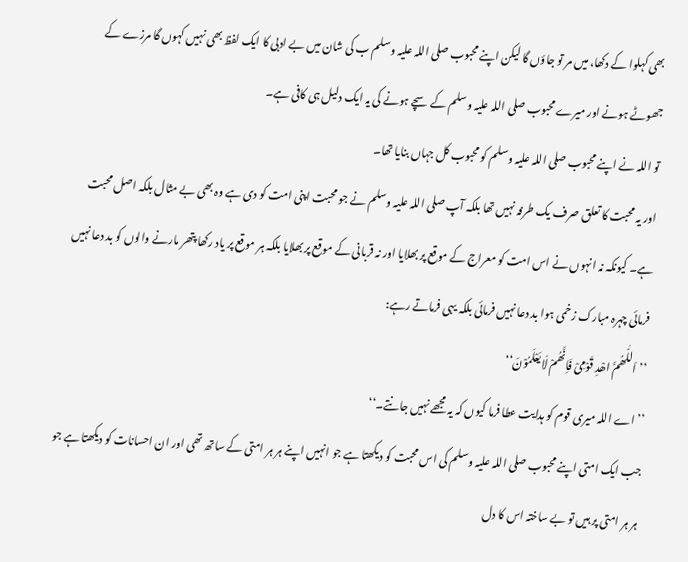بھی کہلوا کے دکھا، میں مر تو جاؤں گا لیکن اپنے محبوب صلی اللہ علیہ وسلم ب کی شان میں بے ادبی کا ایک لفظ بھی نہیں کہوں گا مرزے کے جھوٹے ہونے اور میرے محبوب صلی اللہ علیہ وسلم کے سچے ہونے کی یہ ایک دلیل ہی کافی ہے۔
تو اللہ نے اپنے محبوب صلی اللہ علیہ وسلم کو محبوب کل جہاں بنایا تھا۔
اور یہ محبت کا تعلق صرف یک طرفہ نہیں تھا بلکہ آپ صلی اللہ علیہ وسلم نے جو محبت اپنی امت کو دی ہے وہ بھی بے مثال بلکہ اصل محبت ہے۔ کیونکہ نہ انہوں نے اس امت کو معراج کے موقع پر بھلایا اور نہ قربانی کے موقع پر بھلایا بلکہ ہر موقع پر یاد رکھا پتھر مارنے والوں کو بد دعا نہیں فرمائی چہرہ مبارک زخمی ہوا بد دعا نہیں فرمائی بلکہ یہی فرماتے رہے:
’’اَللّٰھُمَّ اھْدِ قَوْمِیْ فَاِنَّھُمْ لَا یَعْلَمُوْنَ‘‘
’’اے اللہ میری قوم کو ہدایت عطا فرما کیوں کہ یہ مجھے نہیں جانتے۔‘‘
جب ایک امتی اپنے محبوب صلی اللہ علیہ وسلم کی اس محبت کو دیکھتا ہے جو انہیں اپنے ہر ہر امتی کے ساتھ تھی اور ان احسانات کو دیکھتا ہے جو ہر ہر امتی پر ہیں تو بے ساختہ اس کا دل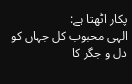پکار اٹھتا ہے:
الہی محبوب کل جہاں کو دل و جگر کا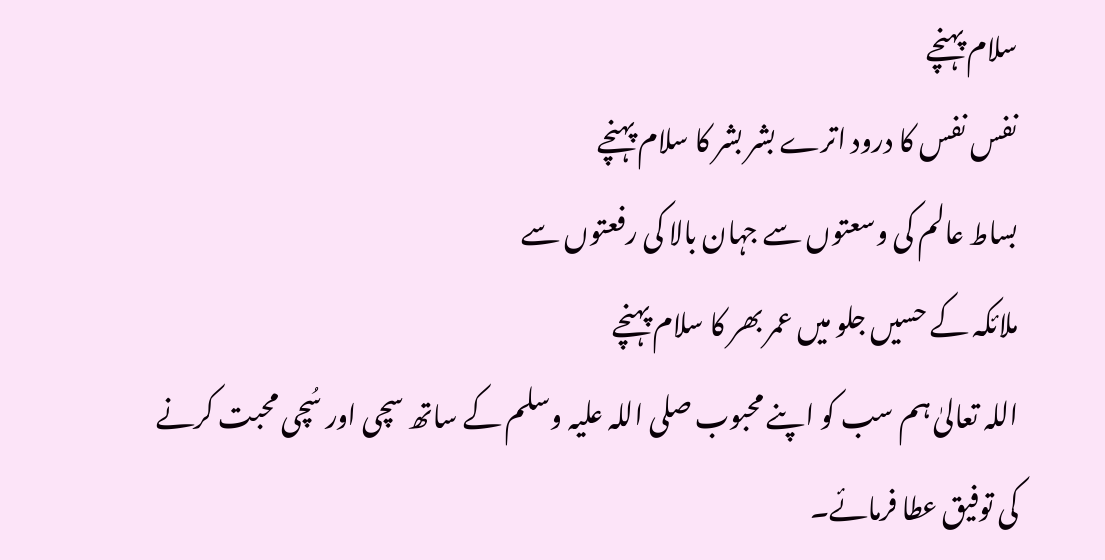سلام پہنچے
نفس نفس کا درود اترے بشر بشر کا سلام پہنچے
بساط عالم کی وسعتوں سے جہان بالا کی رفعتوں سے
ملائکہ کے حسیں جلو میں عمر بھر کا سلام پہنچے
اللہ تعالیٰ ہم سب کو اپنے محبوب صلی اللہ علیہ وسلم کے ساتھ سچی اور سُچی محبت کرنے کی توفیق عطا فرمائے۔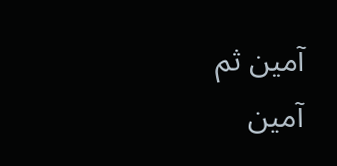آمین ثم آمین